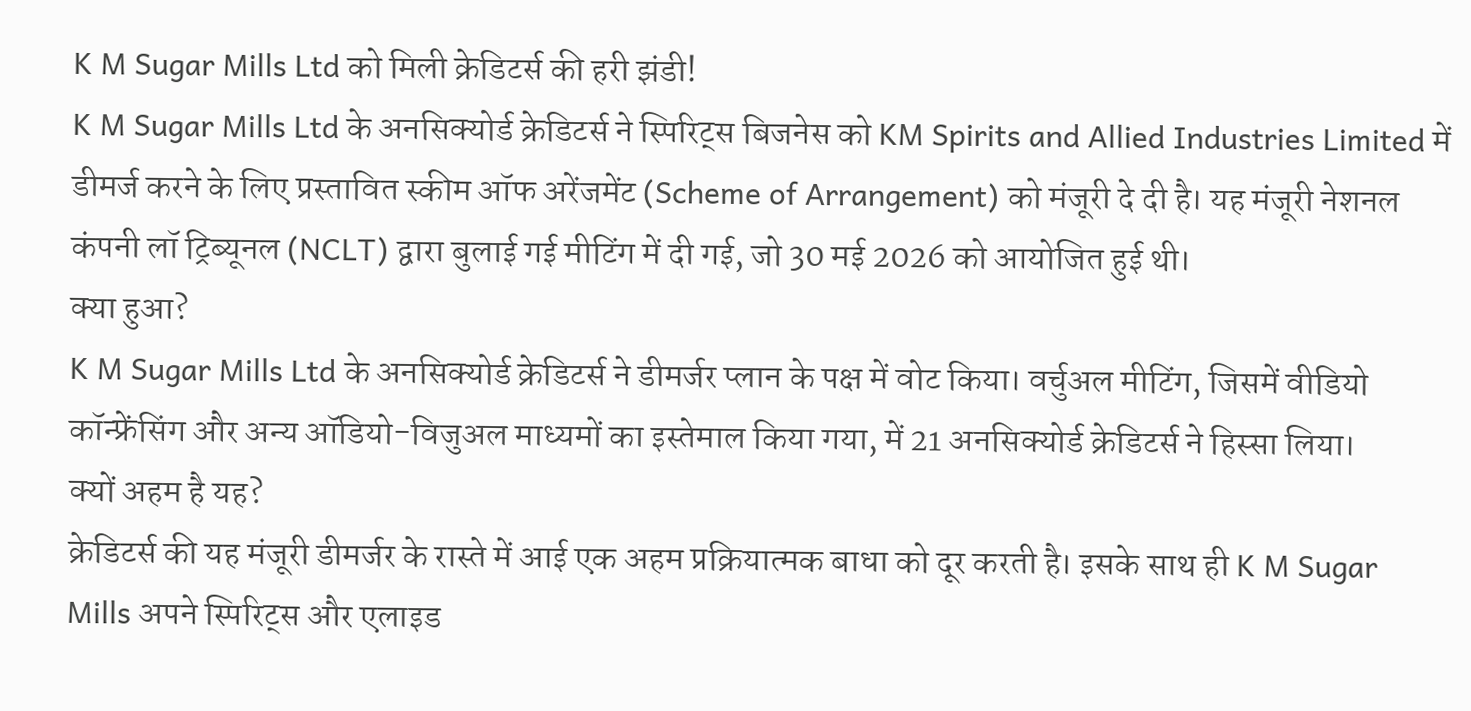K M Sugar Mills Ltd को मिली क्रेडिटर्स की हरी झंडी!
K M Sugar Mills Ltd के अनसिक्योर्ड क्रेडिटर्स ने स्पिरिट्स बिजनेस को KM Spirits and Allied Industries Limited में डीमर्ज करने के लिए प्रस्तावित स्कीम ऑफ अरेंजमेंट (Scheme of Arrangement) को मंजूरी दे दी है। यह मंजूरी नेशनल कंपनी लॉ ट्रिब्यूनल (NCLT) द्वारा बुलाई गई मीटिंग में दी गई, जो 30 मई 2026 को आयोजित हुई थी।
क्या हुआ?
K M Sugar Mills Ltd के अनसिक्योर्ड क्रेडिटर्स ने डीमर्जर प्लान के पक्ष में वोट किया। वर्चुअल मीटिंग, जिसमें वीडियो कॉन्फ्रेंसिंग और अन्य ऑडियो-विजुअल माध्यमों का इस्तेमाल किया गया, में 21 अनसिक्योर्ड क्रेडिटर्स ने हिस्सा लिया।
क्यों अहम है यह?
क्रेडिटर्स की यह मंजूरी डीमर्जर के रास्ते में आई एक अहम प्रक्रियात्मक बाधा को दूर करती है। इसके साथ ही K M Sugar Mills अपने स्पिरिट्स और एलाइड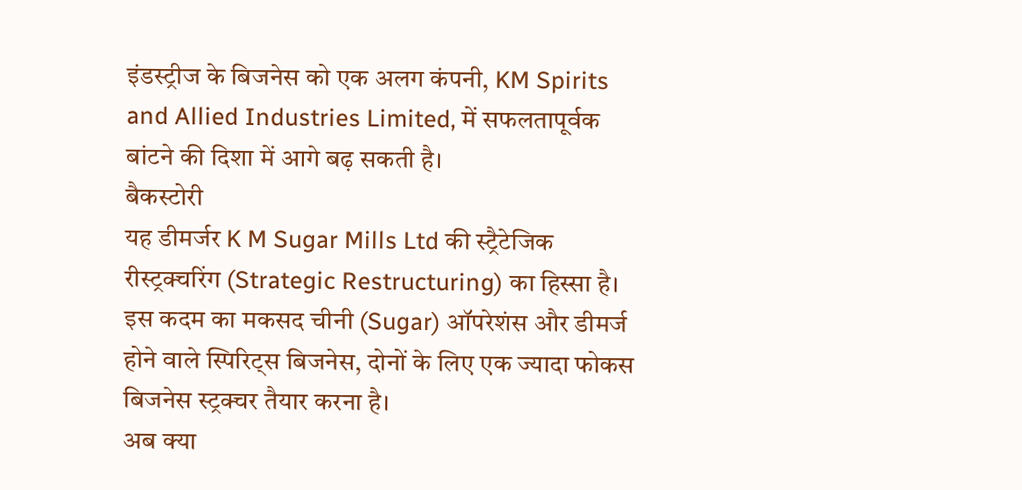इंडस्ट्रीज के बिजनेस को एक अलग कंपनी, KM Spirits and Allied Industries Limited, में सफलतापूर्वक बांटने की दिशा में आगे बढ़ सकती है।
बैकस्टोरी
यह डीमर्जर K M Sugar Mills Ltd की स्ट्रैटेजिक रीस्ट्रक्चरिंग (Strategic Restructuring) का हिस्सा है। इस कदम का मकसद चीनी (Sugar) ऑपरेशंस और डीमर्ज होने वाले स्पिरिट्स बिजनेस, दोनों के लिए एक ज्यादा फोकस बिजनेस स्ट्रक्चर तैयार करना है।
अब क्या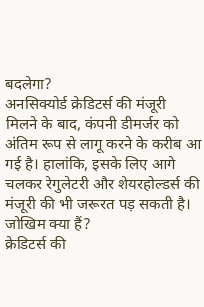बदलेगा?
अनसिक्योर्ड क्रेडिटर्स की मंजूरी मिलने के बाद, कंपनी डीमर्जर को अंतिम रूप से लागू करने के करीब आ गई है। हालांकि, इसके लिए आगे चलकर रेगुलेटरी और शेयरहोल्डर्स की मंजूरी की भी जरूरत पड़ सकती है।
जोखिम क्या हैं?
क्रेडिटर्स की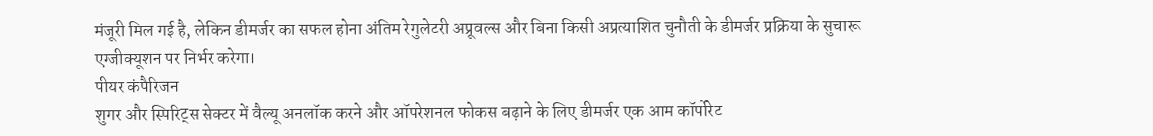मंजूरी मिल गई है, लेकिन डीमर्जर का सफल होना अंतिम रेगुलेटरी अप्रूवल्स और बिना किसी अप्रत्याशित चुनौती के डीमर्जर प्रक्रिया के सुचारू एग्जीक्यूशन पर निर्भर करेगा।
पीयर कंपैरिजन
शुगर और स्पिरिट्स सेक्टर में वैल्यू अनलॉक करने और ऑपरेशनल फोकस बढ़ाने के लिए डीमर्जर एक आम कॉर्पोरेट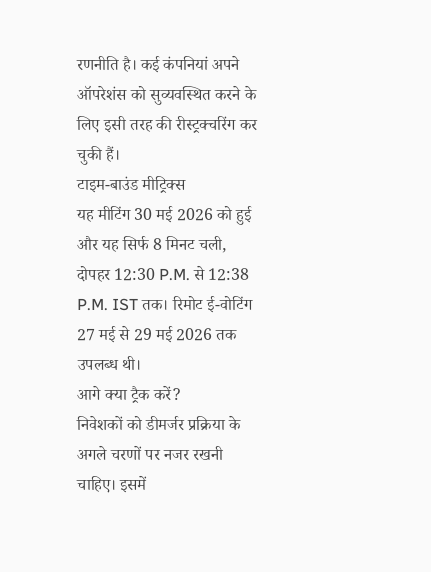रणनीति है। कई कंपनियां अपने ऑपरेशंस को सुव्यवस्थित करने के लिए इसी तरह की रीस्ट्रक्चरिंग कर चुकी हैं।
टाइम-बाउंड मीट्रिक्स
यह मीटिंग 30 मई 2026 को हुई और यह सिर्फ 8 मिनट चली, दोपहर 12:30 P.M. से 12:38 P.M. IST तक। रिमोट ई-वोटिंग 27 मई से 29 मई 2026 तक उपलब्ध थी।
आगे क्या ट्रैक करें?
निवेशकों को डीमर्जर प्रक्रिया के अगले चरणों पर नजर रखनी चाहिए। इसमें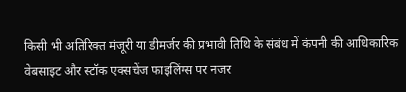किसी भी अतिरिक्त मंजूरी या डीमर्जर की प्रभावी तिथि के संबंध में कंपनी की आधिकारिक वेबसाइट और स्टॉक एक्सचेंज फाइलिंग्स पर नजर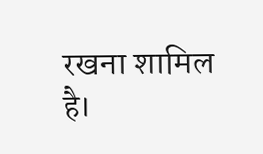रखना शामिल है।